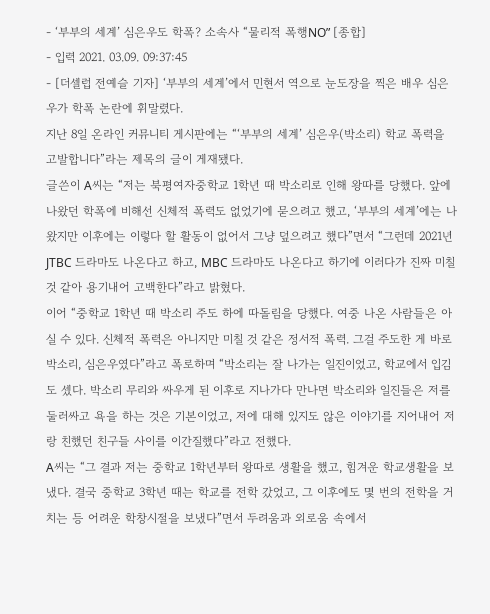- ‘부부의 세계’ 심은우도 학폭? 소속사 “물리적 폭행NO” [종합]
- 입력 2021. 03.09. 09:37:45
- [더셀럽 전예슬 기자] ‘부부의 세계’에서 민현서 역으로 눈도장을 찍은 배우 심은우가 학폭 논란에 휘말렸다.
지난 8일 온라인 커뮤니티 게시판에는 “‘부부의 세계’ 심은우(박소리) 학교 폭력을 고발합니다”라는 제목의 글이 게재됐다.
글쓴이 A씨는 “저는 북평여자중학교 1학년 때 박소리로 인해 왕따를 당했다. 앞에 나왔던 학폭에 비해선 신체적 폭력도 없었기에 묻으려고 했고, ‘부부의 세계’에는 나왔지만 이후에는 이렇다 할 활동이 없어서 그냥 덮으려고 했다”면서 “그런데 2021년 JTBC 드라마도 나온다고 하고, MBC 드라마도 나온다고 하기에 이러다가 진짜 미칠 것 같아 용기내어 고백한다”라고 밝혔다.
이어 “중학교 1학년 때 박소리 주도 하에 따돌림을 당했다. 여중 나온 사람들은 아실 수 있다. 신체적 폭력은 아니지만 미칠 것 같은 정서적 폭력. 그걸 주도한 게 바로 박소리, 심은우였다”라고 폭로하며 “박소리는 잘 나가는 일진이었고, 학교에서 입김도 셌다. 박소리 무리와 싸우게 된 이후로 지나가다 만나면 박소리와 일진들은 저를 둘러싸고 욕을 하는 것은 기본이었고, 저에 대해 있지도 않은 이야기를 지어내어 저랑 친했던 친구들 사이를 이간질했다”라고 전했다.
A씨는 “그 결과 저는 중학교 1학년부터 왕따로 생활을 했고, 힘겨운 학교생활을 보냈다. 결국 중학교 3학년 때는 학교를 전학 갔었고, 그 이후에도 몇 번의 전학을 거치는 등 어려운 학창시절을 보냈다”면서 두려움과 외로움 속에서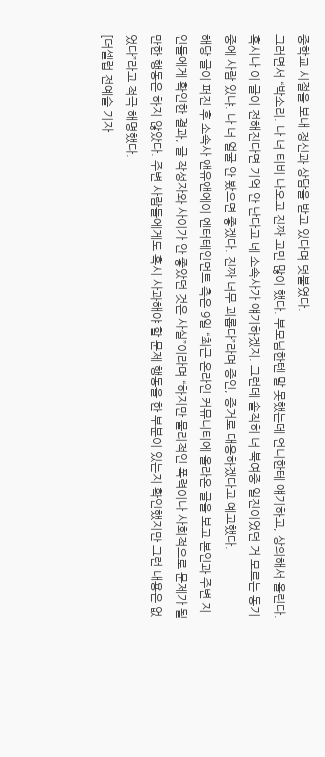중학교 시절을 보내 정신과 상담을 받고 있다며 덧붙였다.
그러면서 “박소리. 나 너 티비 나오고 진짜 고민 많이 했다. 부모님한텐 말 못했는데 언니한테 얘기하고, 상의해서 올린다. 혹시나 이 글이 전해진다면 기억 안 난다고 네 소속사가 얘기하겠지. 그런데 솔직히 너 북여중 일진이었던 거 모르는 동기 중에 사람 있냐. 나 너 얼굴 안 봤으면 좋겠다. 진짜 너무 괴롭다”라며 증인, 증거로 대응하겠다고 예고했다.
해당 글이 퍼진 후 소속사 앤유앤에이 엔터테인먼트 측은 9일 “최근 온라인 커뮤니티에 올라온 글을 보고 본인과 주변 지인들에게 확인한 결과, 글 작성자와 사이가 안 좋았던 것은 사실”이라며 “하지만 물리적인 폭력이나 사회적으로 문제가 될 만한 행동은 하지 않았다. 주변 사람들에게도 혹시 사과해야 할 문제 행동을 한 부분이 있는지 확인했지만 그런 내용은 없었다”라고 적극 해명했다.
[더셀럽 전예슬 기자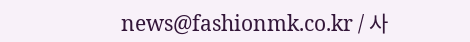news@fashionmk.co.kr / 사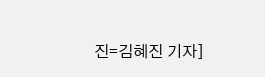진=김혜진 기자]